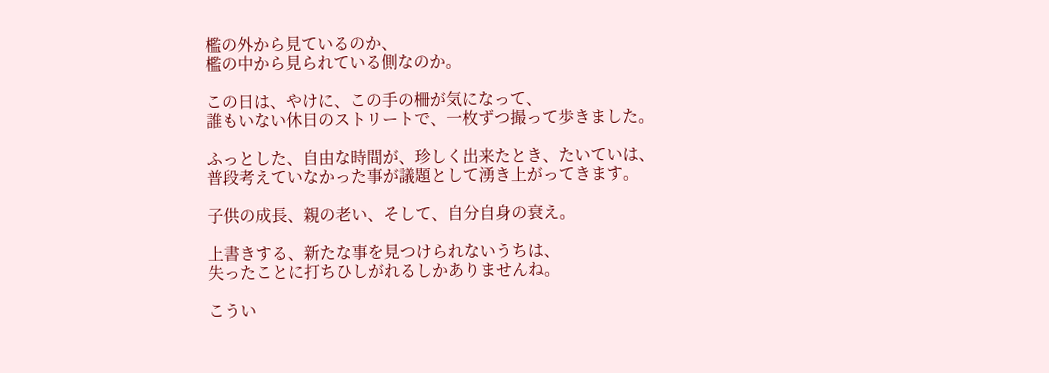檻の外から見ているのか、
檻の中から見られている側なのか。

この日は、やけに、この手の柵が気になって、
誰もいない休日のストリートで、一枚ずつ撮って歩きました。

ふっとした、自由な時間が、珍しく出来たとき、たいていは、
普段考えていなかった事が議題として湧き上がってきます。

子供の成長、親の老い、そして、自分自身の衰え。

上書きする、新たな事を見つけられないうちは、
失ったことに打ちひしがれるしかありませんね。

こうい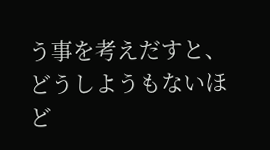う事を考えだすと、どうしようもないほど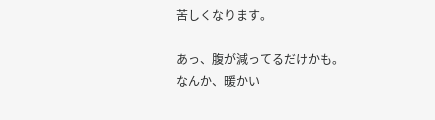苦しくなります。

あっ、腹が減ってるだけかも。
なんか、暖かい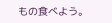もの食べよう。